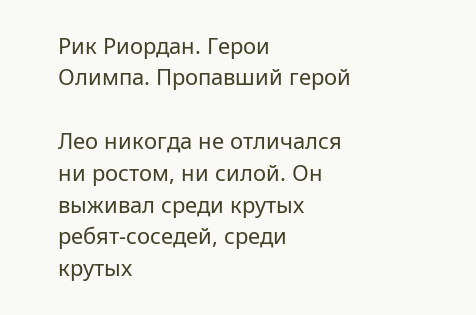Рик Риордан. Герои Олимпа. Пропавший герой

Лео никогда не отличался ни ростом, ни силой. Он выживал среди крутых ребят-соседей, среди крутых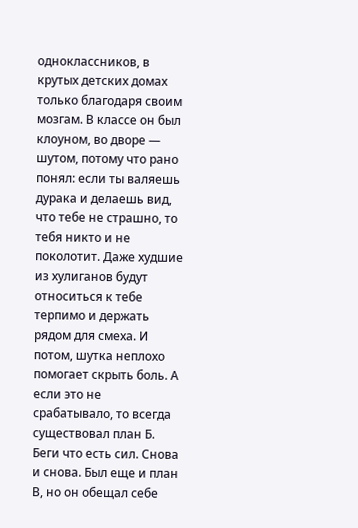одноклассников, в крутых детских домах только благодаря своим мозгам. В классе он был клоуном, во дворе — шутом, потому что рано понял: если ты валяешь дурака и делаешь вид, что тебе не страшно, то тебя никто и не поколотит. Даже худшие из хулиганов будут относиться к тебе терпимо и держать рядом для смеха. И потом, шутка неплохо помогает скрыть боль. А если это не срабатывало, то всегда существовал план Б. Беги что есть сил. Снова и снова. Был еще и план В, но он обещал себе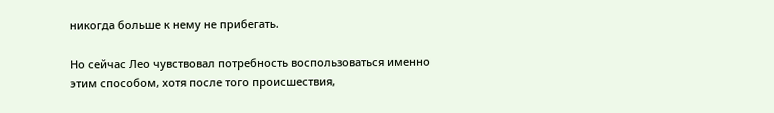никогда больше к нему не прибегать.

Но сейчас Лео чувствовал потребность воспользоваться именно этим способом, хотя после того происшествия,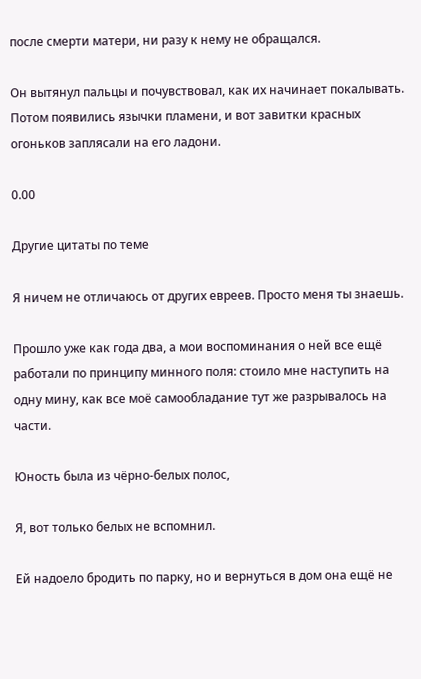после смерти матери, ни разу к нему не обращался.

Он вытянул пальцы и почувствовал, как их начинает покалывать. Потом появились язычки пламени, и вот завитки красных огоньков заплясали на его ладони.

0.00

Другие цитаты по теме

Я ничем не отличаюсь от других евреев. Просто меня ты знаешь.

Прошло уже как года два, а мои воспоминания о ней все ещё работали по принципу минного поля: стоило мне наступить на одну мину, как все моё самообладание тут же разрывалось на части.

Юность была из чёрно-белых полос,

Я, вот только белых не вспомнил.

Ей надоело бродить по парку, но и вернуться в дом она ещё не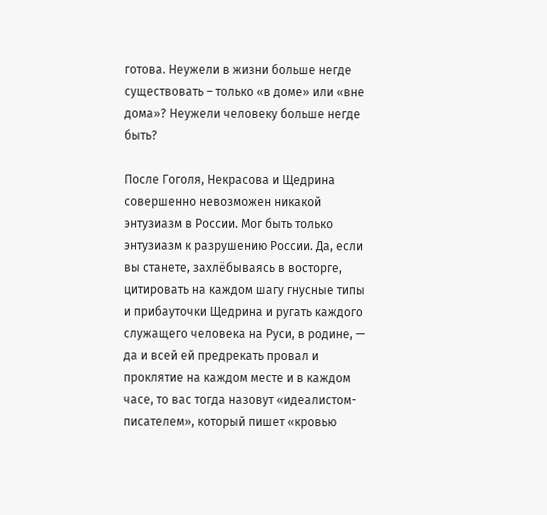готова. Неужели в жизни больше негде существовать – только «в доме» или «вне дома»? Неужели человеку больше негде быть?

После Гоголя, Некрасова и Щедрина совершенно невозможен никакой энтузиазм в России. Мог быть только энтузиазм к разрушению России. Да, если вы станете, захлёбываясь в восторге, цитировать на каждом шагу гнусные типы и прибауточки Щедрина и ругать каждого служащего человека на Руси, в родине, — да и всей ей предрекать провал и проклятие на каждом месте и в каждом часе, то вас тогда назовут «идеалистом-писателем», который пишет «кровью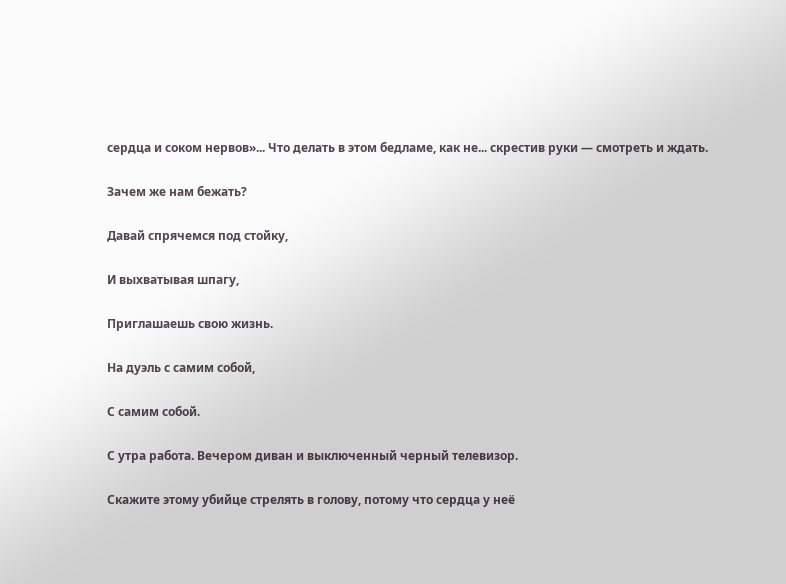сердца и соком нервов»... Что делать в этом бедламе, как не... скрестив руки — смотреть и ждать.

Зачем же нам бежать?

Давай спрячемся под стойку,

И выхватывая шпагу,

Приглашаешь свою жизнь.

На дуэль с самим собой,

С самим собой.

С утра работа. Вечером диван и выключенный черный телевизор.

Скажите этому убийце стрелять в голову, потому что сердца у неё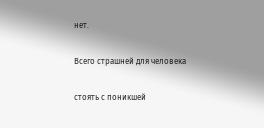нет.

Всего страшней для человека

стоять с поникшей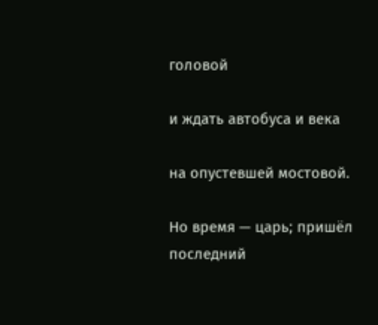головой

и ждать автобуса и века

на опустевшей мостовой.

Но время — царь; пришёл последний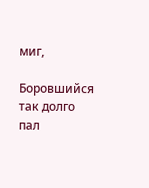миг,

Боровшийся так долго пал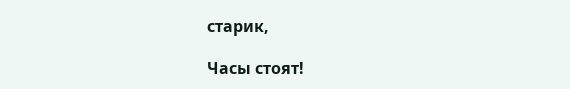старик,

Часы стоят!